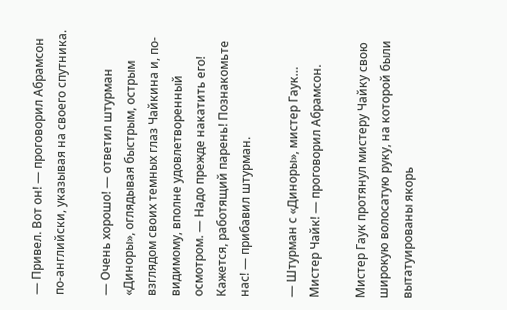— Привел. Вот он! — проговорил Абрамсон по-английски, указывая на своего спутника.

— Очень хорошо! — ответил штурман «Диноры», оглядывая быстрым, острым взглядом своих темных глаз Чайкина и, по-видимому, вполне удовлетворенный осмотром. — Надо прежде накатить его! Кажется, работящий парень! Познакомьте нас! — прибавил штурман.

— Штурман с «Диноры», мистер Гаук… Мистер Чайк! — проговорил Абрамсон.

Мистер Гаук протянул мистеру Чайку свою широкую волосатую руку, на которой были вытатуированы якорь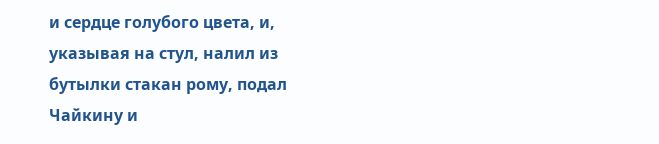и сердце голубого цвета, и, указывая на стул, налил из бутылки стакан рому, подал Чайкину и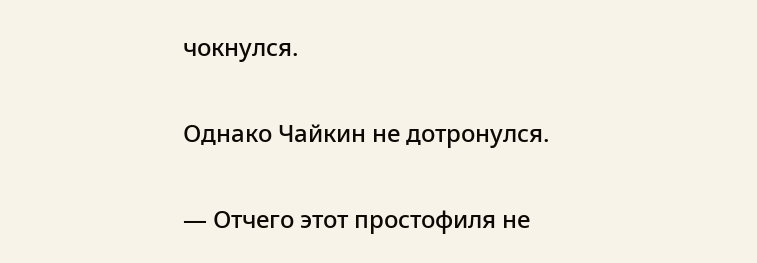чокнулся.

Однако Чайкин не дотронулся.

— Отчего этот простофиля не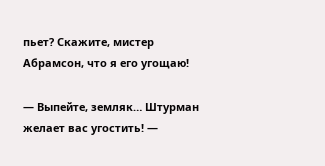пьет? Скажите, мистер Абрамсон, что я его угощаю!

— Выпейте, земляк… Штурман желает вас угостить! —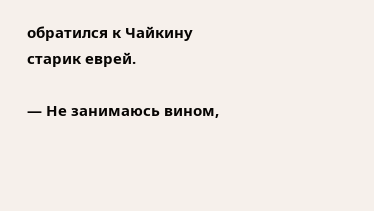обратился к Чайкину старик еврей.

— Не занимаюсь вином,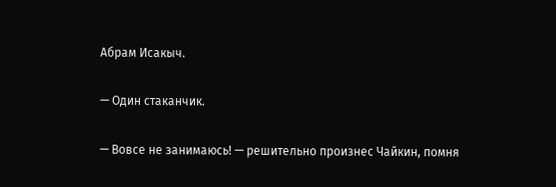Абрам Исакыч.

— Один стаканчик.

— Вовсе не занимаюсь! — решительно произнес Чайкин, помня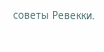советы Ревекки.